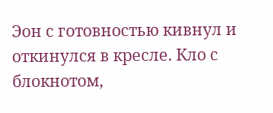Эон с готовностью кивнул и откинулся в кресле. Кло с блокнотом,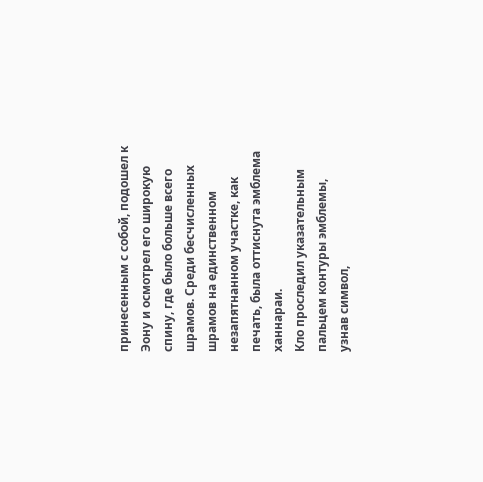принесенным с собой, подошел к Эону и осмотрел его широкую спину, где было больше всего шрамов. Среди бесчисленных шрамов на единственном незапятнанном участке, как печать, была оттиснута эмблема ханнараи.
Кло проследил указательным пальцем контуры эмблемы, узнав символ,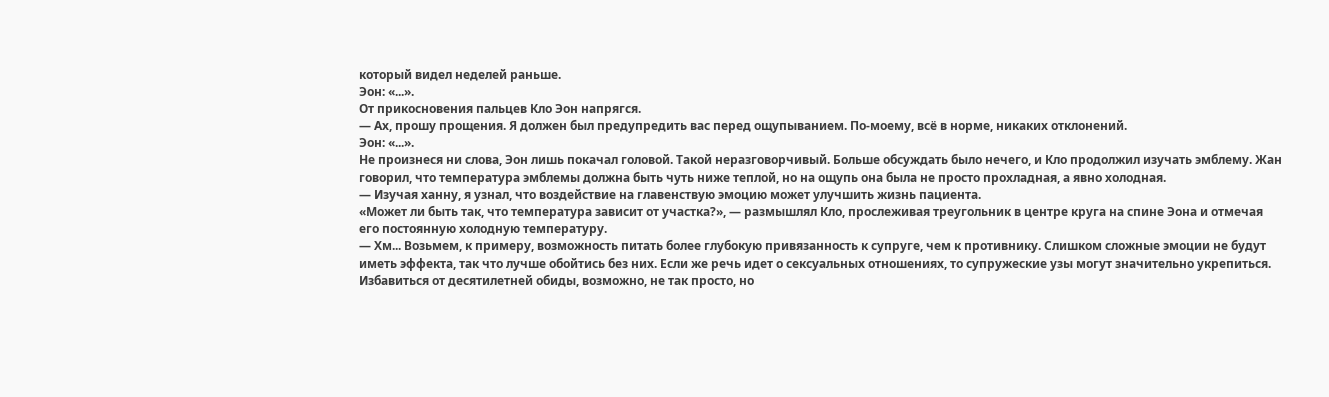который видел неделей раньше.
Эон: «...».
От прикосновения пальцев Кло Эон напрягся.
— Ах, прошу прощения. Я должен был предупредить вас перед ощупыванием. По-моему, всё в норме, никаких отклонений.
Эон: «...».
Не произнеся ни слова, Эон лишь покачал головой. Такой неразговорчивый. Больше обсуждать было нечего, и Кло продолжил изучать эмблему. Жан говорил, что температура эмблемы должна быть чуть ниже теплой, но на ощупь она была не просто прохладная, а явно холодная.
— Изучая ханну, я узнал, что воздействие на главенствую эмоцию может улучшить жизнь пациента.
«Может ли быть так, что температура зависит от участка?», — размышлял Кло, прослеживая треугольник в центре круга на спине Эона и отмечая его постоянную холодную температуру.
— Хм... Возьмем, к примеру, возможность питать более глубокую привязанность к супруге, чем к противнику. Слишком сложные эмоции не будут иметь эффекта, так что лучше обойтись без них. Если же речь идет о сексуальных отношениях, то супружеские узы могут значительно укрепиться. Избавиться от десятилетней обиды, возможно, не так просто, но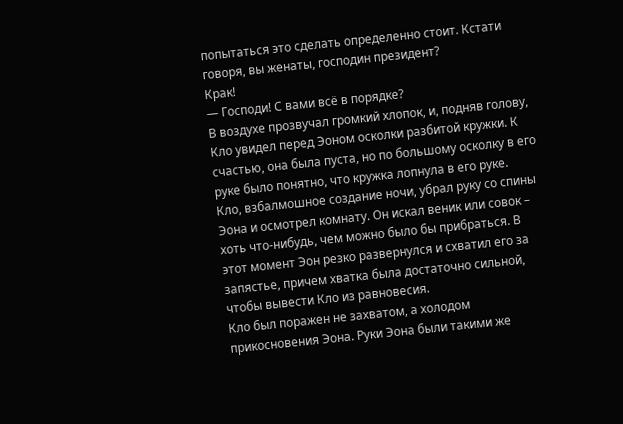попытаться это сделать определенно стоит. Кстати говоря, вы женаты, господин президент?
Крак!
— Господи! С вами всё в порядке?
В воздухе прозвучал громкий хлопок, и, подняв голову, Кло увидел перед Эоном осколки разбитой кружки. К счастью, она была пуста, но по большому осколку в его руке было понятно, что кружка лопнула в его руке.
Кло, взбалмошное создание ночи, убрал руку со спины Эона и осмотрел комнату. Он искал веник или совок – хоть что-нибудь, чем можно было бы прибраться. В этот момент Эон резко развернулся и схватил его за запястье, причем хватка была достаточно сильной, чтобы вывести Кло из равновесия.
Кло был поражен не захватом, а холодом прикосновения Эона. Руки Эона были такими же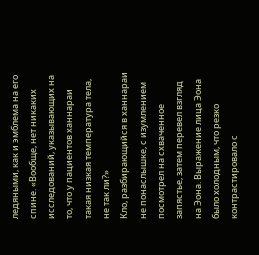ледяными, как и эмблема на его спине. «Вообще, нет никаких исследований, указывающих на то, что у пациентов ханнараи такая низкая температура тела, не так ли?»
Кло, разбирающийся в ханнараи не понаслышке, с изумлением посмотрел на схваченное запястье, затем перевел взгляд на Эона. Выражение лица Эона было холодным, что резко контрастировало с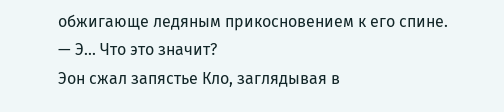обжигающе ледяным прикосновением к его спине.
— Э... Что это значит?
Эон сжал запястье Кло, заглядывая в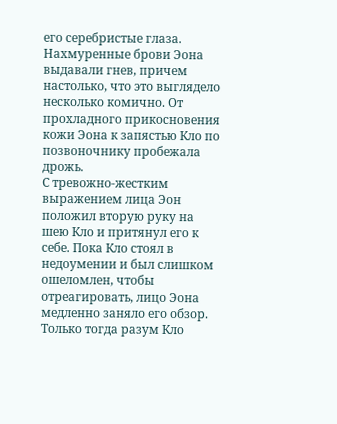его серебристые глаза. Нахмуренные брови Эона выдавали гнев, причем настолько, что это выглядело несколько комично. От прохладного прикосновения кожи Эона к запястью Кло по позвоночнику пробежала дрожь.
С тревожно-жестким выражением лица Эон положил вторую руку на шею Кло и притянул его к себе. Пока Кло стоял в недоумении и был слишком ошеломлен, чтобы отреагировать, лицо Эона медленно заняло его обзор. Только тогда разум Кло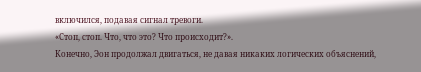включился, подавая сигнал тревоги.
«Стоп, стоп. Что, что это? Что происходит?».
Конечно, Эон продолжал двигаться, не давая никаких логических объяснений,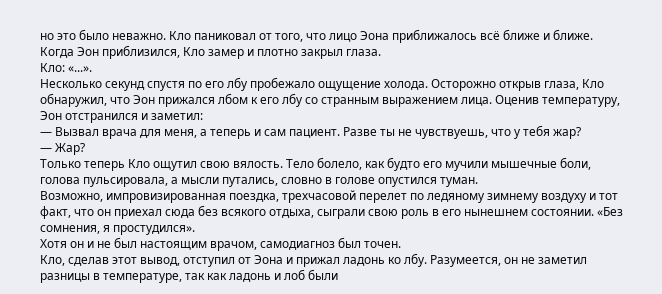но это было неважно. Кло паниковал от того, что лицо Эона приближалось всё ближе и ближе. Когда Эон приблизился, Кло замер и плотно закрыл глаза.
Кло: «...».
Несколько секунд спустя по его лбу пробежало ощущение холода. Осторожно открыв глаза, Кло обнаружил, что Эон прижался лбом к его лбу со странным выражением лица. Оценив температуру, Эон отстранился и заметил:
— Вызвал врача для меня, а теперь и сам пациент. Разве ты не чувствуешь, что у тебя жар?
— Жар?
Только теперь Кло ощутил свою вялость. Тело болело, как будто его мучили мышечные боли, голова пульсировала, а мысли путались, словно в голове опустился туман.
Возможно, импровизированная поездка, трехчасовой перелет по ледяному зимнему воздуху и тот факт, что он приехал сюда без всякого отдыха, сыграли свою роль в его нынешнем состоянии. «Без сомнения, я простудился».
Хотя он и не был настоящим врачом, самодиагноз был точен.
Кло, сделав этот вывод, отступил от Эона и прижал ладонь ко лбу. Разумеется, он не заметил разницы в температуре, так как ладонь и лоб были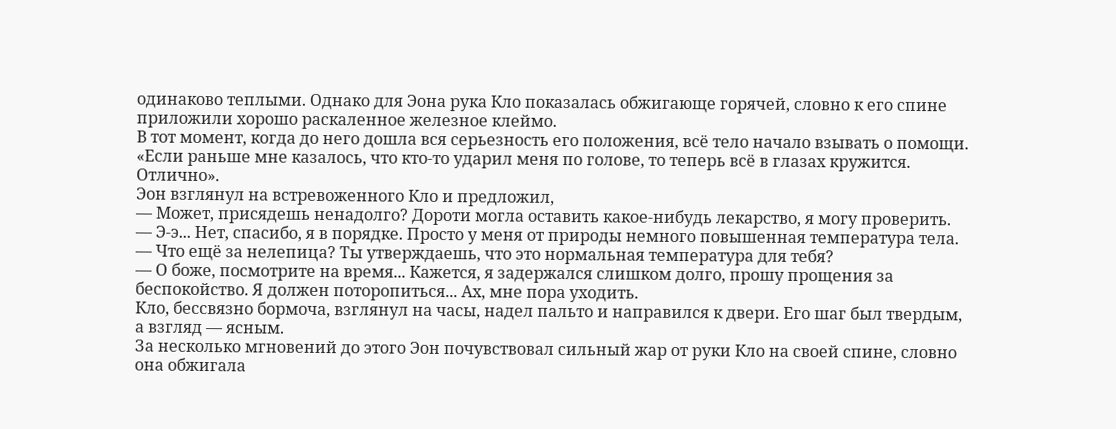одинаково теплыми. Однако для Эона рука Кло показалась обжигающе горячей, словно к его спине приложили хорошо раскаленное железное клеймо.
В тот момент, когда до него дошла вся серьезность его положения, всё тело начало взывать о помощи. «Если раньше мне казалось, что кто-то ударил меня по голове, то теперь всё в глазах кружится. Отлично».
Эон взглянул на встревоженного Кло и предложил,
— Может, присядешь ненадолго? Дороти могла оставить какое-нибудь лекарство, я могу проверить.
— Э-э... Нет, спасибо, я в порядке. Просто у меня от природы немного повышенная температура тела.
— Что ещё за нелепица? Ты утверждаешь, что это нормальная температура для тебя?
— О боже, посмотрите на время... Кажется, я задержался слишком долго, прошу прощения за беспокойство. Я должен поторопиться... Ах, мне пора уходить.
Кло, бессвязно бормоча, взглянул на часы, надел пальто и направился к двери. Его шаг был твердым, а взгляд — ясным.
За несколько мгновений до этого Эон почувствовал сильный жар от руки Кло на своей спине, словно она обжигала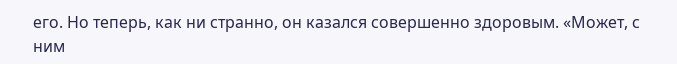его. Но теперь, как ни странно, он казался совершенно здоровым. «Может, с ним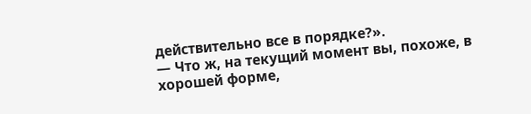действительно все в порядке?».
— Что ж, на текущий момент вы, похоже, в хорошей форме,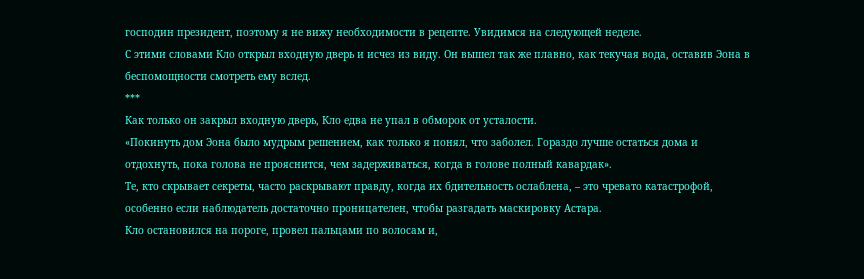господин президент, поэтому я не вижу необходимости в рецепте. Увидимся на следующей неделе.
С этими словами Кло открыл входную дверь и исчез из виду. Он вышел так же плавно, как текучая вода, оставив Эона в беспомощности смотреть ему вслед.
***
Как только он закрыл входную дверь, Кло едва не упал в обморок от усталости.
«Покинуть дом Эона было мудрым решением, как только я понял, что заболел. Гораздо лучше остаться дома и отдохнуть, пока голова не прояснится, чем задерживаться, когда в голове полный кавардак».
Те, кто скрывает секреты, часто раскрывают правду, когда их бдительность ослаблена, – это чревато катастрофой, особенно если наблюдатель достаточно проницателен, чтобы разгадать маскировку Астара.
Кло остановился на пороге, провел пальцами по волосам и,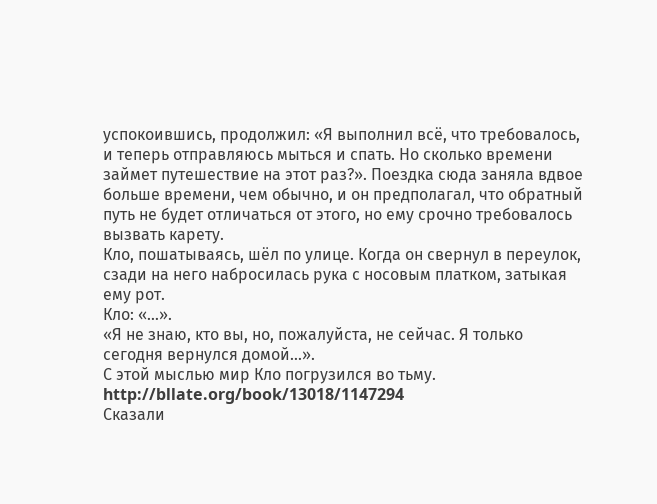успокоившись, продолжил: «Я выполнил всё, что требовалось, и теперь отправляюсь мыться и спать. Но сколько времени займет путешествие на этот раз?». Поездка сюда заняла вдвое больше времени, чем обычно, и он предполагал, что обратный путь не будет отличаться от этого, но ему срочно требовалось вызвать карету.
Кло, пошатываясь, шёл по улице. Когда он свернул в переулок, сзади на него набросилась рука с носовым платком, затыкая ему рот.
Кло: «…».
«Я не знаю, кто вы, но, пожалуйста, не сейчас. Я только сегодня вернулся домой...».
С этой мыслью мир Кло погрузился во тьму.
http://bllate.org/book/13018/1147294
Сказали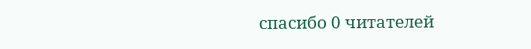спасибо 0 читателей